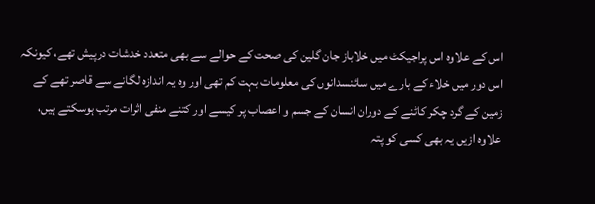اس کے علاوہ اس پراجیکٹ میں خلاباز جان گلین کی صحت کے حوالے سے بھی متعدد خدشات درپیش تھے، کیونکہ اس دور میں خلاء کے بارے میں سائنسدانوں کی معلومات بہت کم تھی اور وہ یہ اندازہ لگانے سے قاصر تھے کے زمین کے گرد چکر کاٹنے کے دوران انسان کے جسم و اعصاب پر کیسے اور کتنے منفی اثرات مرتب ہوسکتے ہیں، علاوہ ازیں یہ بھی کسی کو پتہ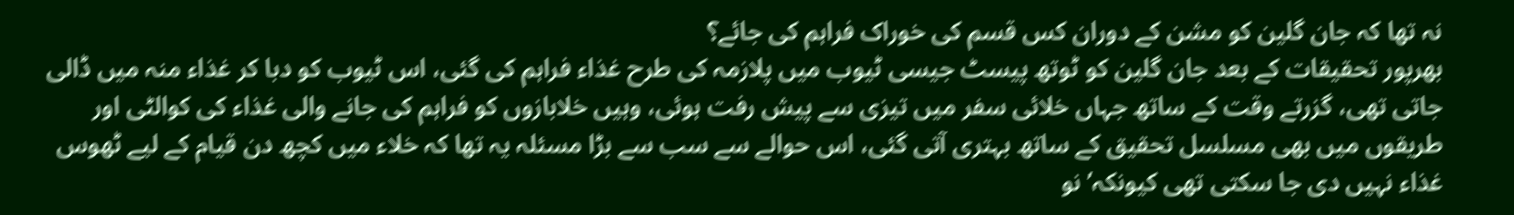نہ تھا کہ جان گلین کو مشن کے دوران کس قسم کی خوراک فراہم کی جائے؟
بھرپور تحقیقات کے بعد جان گلین کو ٹوتھ پیسٹ جیسی ٹیوب میں پلازمہ کی طرح غذاء فراہم کی گئی، اس ٹیوب کو دبا کر غذاء منہ میں ڈالی جاتی تھی، گزرتے وقت کے ساتھ جہاں خلائی سفر میں تیزی سے پیش رفت ہوئی، وہیں خلابازوں کو فراہم کی جانے والی غذاء کی کوالٹی اور طریقوں میں بھی مسلسل تحقیق کے ساتھ بہتری آتی گئی، اس حوالے سے سب سے بڑا مسئلہ یہ تھا کہ خلاء میں کچھ دن قیام کے لیے ٹھوس غذاء نہیں دی جا سکتی تھی کیونکہ’ نو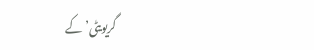گریویٹی’ کے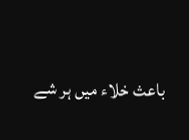باعث خلاء میں ہر شے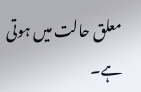معلق حالت میں ہوتی ہے۔